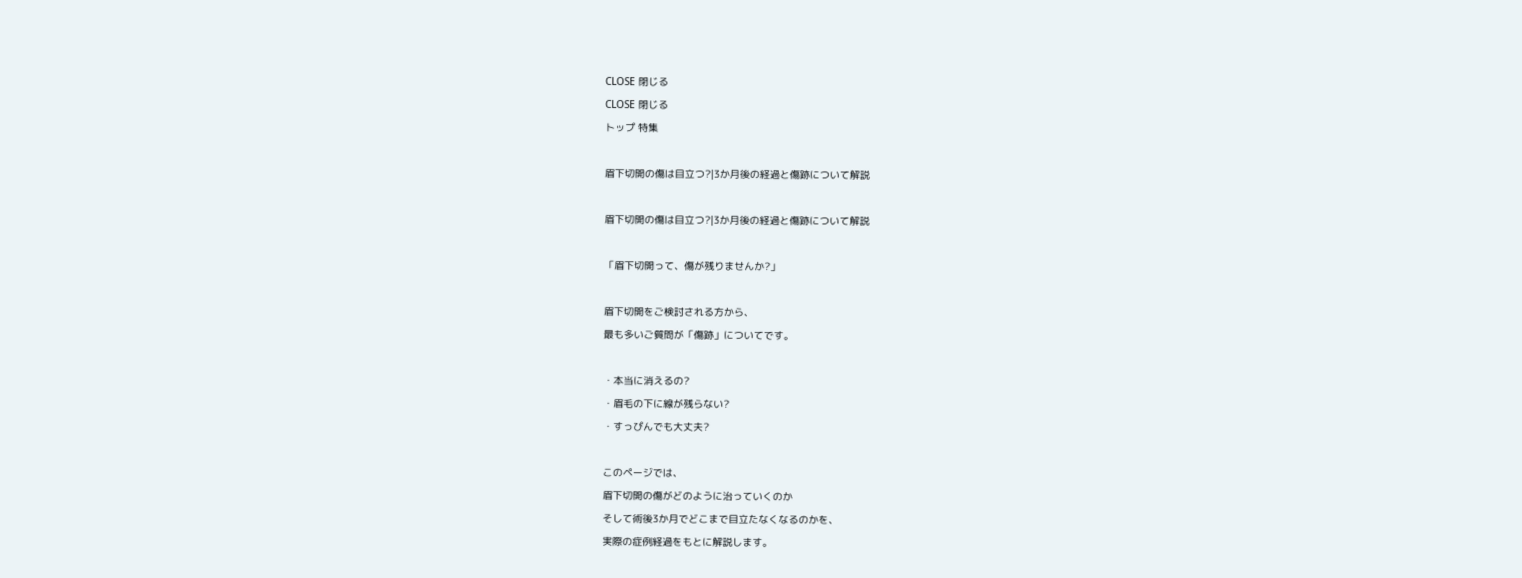CLOSE 閉じる
CLOSE 閉じる
トップ 特集

眉下切開の傷は目立つ?|3か月後の経過と傷跡について解説

眉下切開の傷は目立つ?|3か月後の経過と傷跡について解説

「眉下切開って、傷が残りませんか?」

眉下切開をご検討される方から、
最も多いご質問が「傷跡」についてです。

・本当に消えるの?
・眉毛の下に線が残らない?
・すっぴんでも大丈夫?

このページでは、
眉下切開の傷がどのように治っていくのか
そして術後3か月でどこまで目立たなくなるのかを、
実際の症例経過をもとに解説します。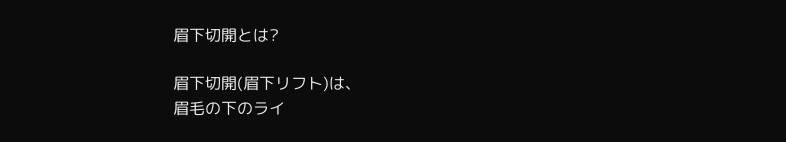眉下切開とは?

眉下切開(眉下リフト)は、
眉毛の下のライ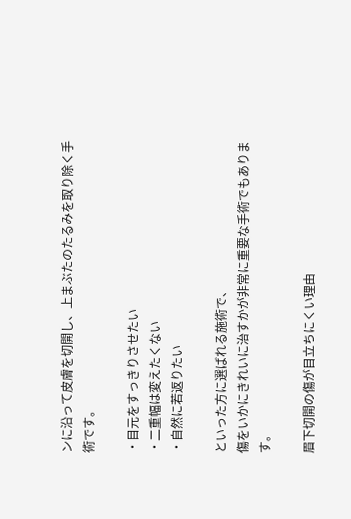ンに沿って皮膚を切開し、上まぶたのたるみを取り除く手術です。

・目元をすっきりさせたい
・二重幅は変えたくない
・自然に若返りたい

といった方に選ばれる施術で、
傷をいかにきれいに治すかが非常に重要な手術でもあります。

眉下切開の傷が目立ちにくい理由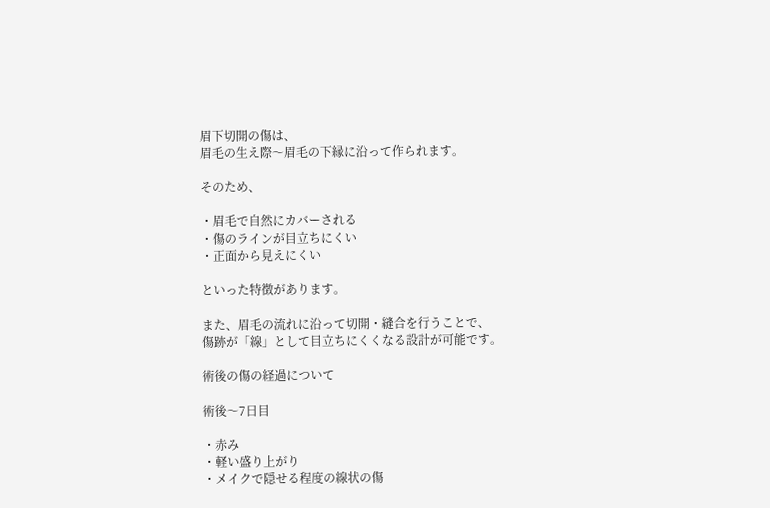眉下切開の傷は、
眉毛の生え際〜眉毛の下縁に沿って作られます。

そのため、

・眉毛で自然にカバーされる
・傷のラインが目立ちにくい
・正面から見えにくい

といった特徴があります。

また、眉毛の流れに沿って切開・縫合を行うことで、
傷跡が「線」として目立ちにくくなる設計が可能です。

術後の傷の経過について

術後〜7日目

・赤み
・軽い盛り上がり
・メイクで隠せる程度の線状の傷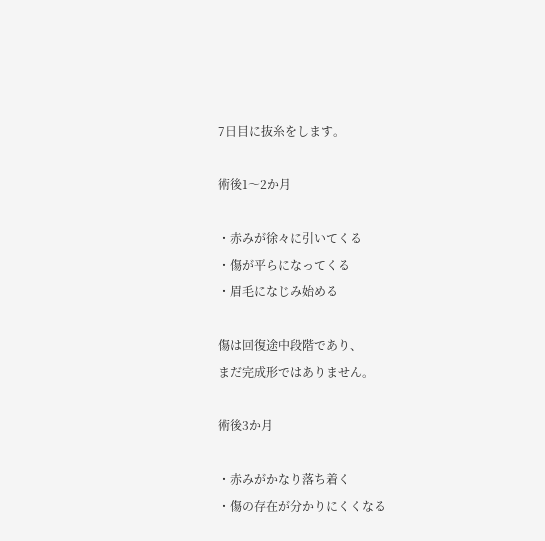7日目に抜糸をします。

術後1〜2か月

・赤みが徐々に引いてくる
・傷が平らになってくる
・眉毛になじみ始める

傷は回復途中段階であり、
まだ完成形ではありません。

術後3か月

・赤みがかなり落ち着く
・傷の存在が分かりにくくなる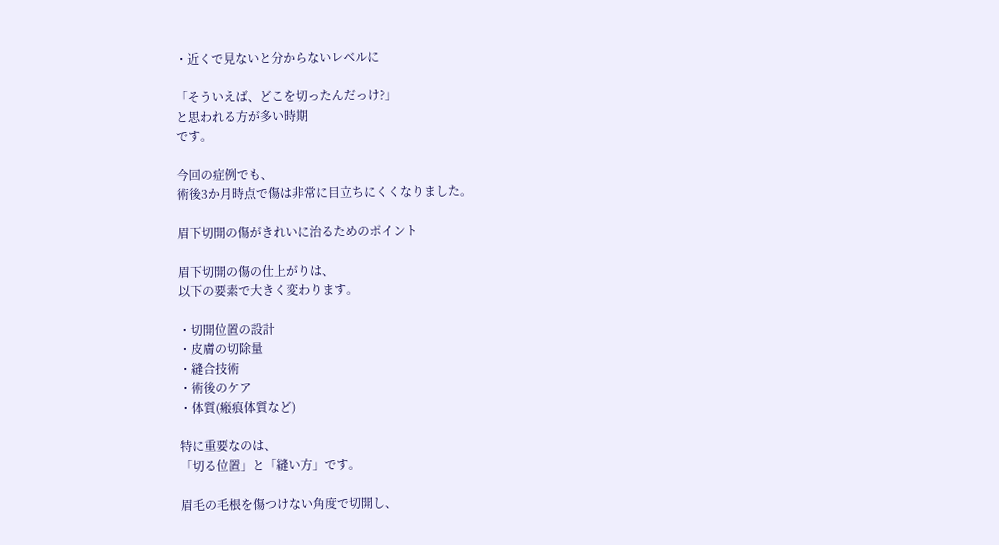・近くで見ないと分からないレベルに

「そういえば、どこを切ったんだっけ?」
と思われる方が多い時期
です。

今回の症例でも、
術後3か月時点で傷は非常に目立ちにくくなりました。

眉下切開の傷がきれいに治るためのポイント

眉下切開の傷の仕上がりは、
以下の要素で大きく変わります。

・切開位置の設計
・皮膚の切除量
・縫合技術
・術後のケア
・体質(瘢痕体質など)

特に重要なのは、
「切る位置」と「縫い方」です。

眉毛の毛根を傷つけない角度で切開し、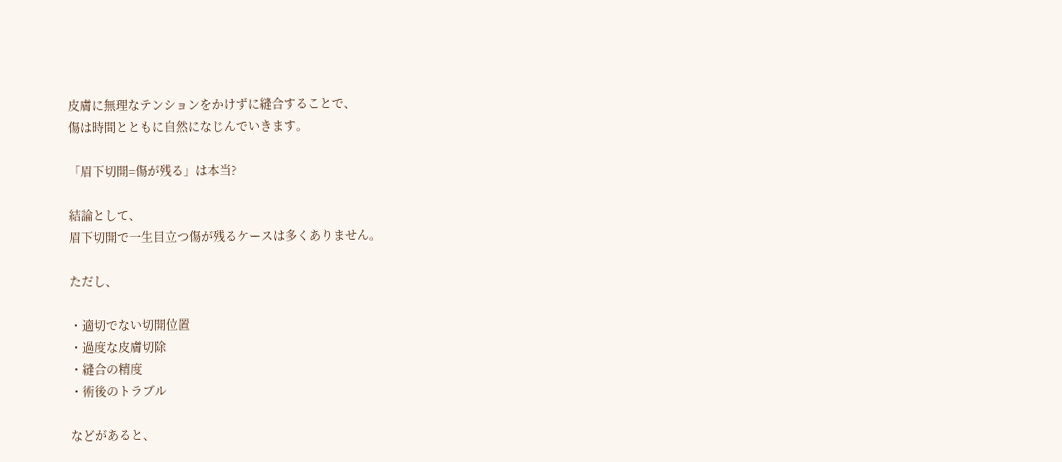皮膚に無理なテンションをかけずに縫合することで、
傷は時間とともに自然になじんでいきます。

「眉下切開=傷が残る」は本当?

結論として、
眉下切開で一生目立つ傷が残るケースは多くありません。

ただし、

・適切でない切開位置
・過度な皮膚切除
・縫合の精度
・術後のトラブル

などがあると、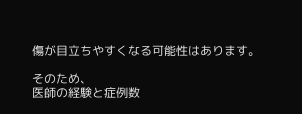傷が目立ちやすくなる可能性はあります。

そのため、
医師の経験と症例数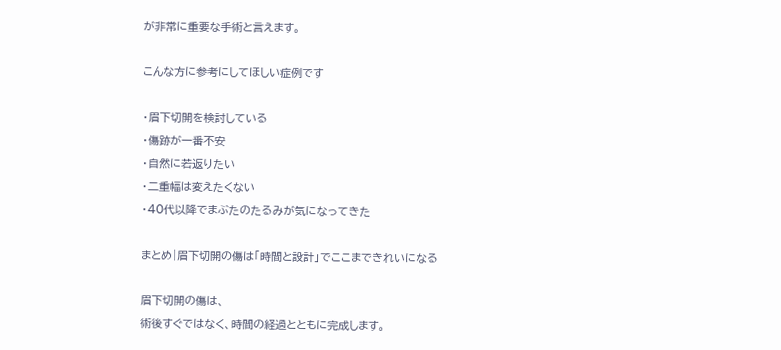が非常に重要な手術と言えます。

こんな方に参考にしてほしい症例です

・眉下切開を検討している
・傷跡が一番不安
・自然に若返りたい
・二重幅は変えたくない
・40代以降でまぶたのたるみが気になってきた

まとめ|眉下切開の傷は「時間と設計」でここまできれいになる

眉下切開の傷は、
術後すぐではなく、時間の経過とともに完成します。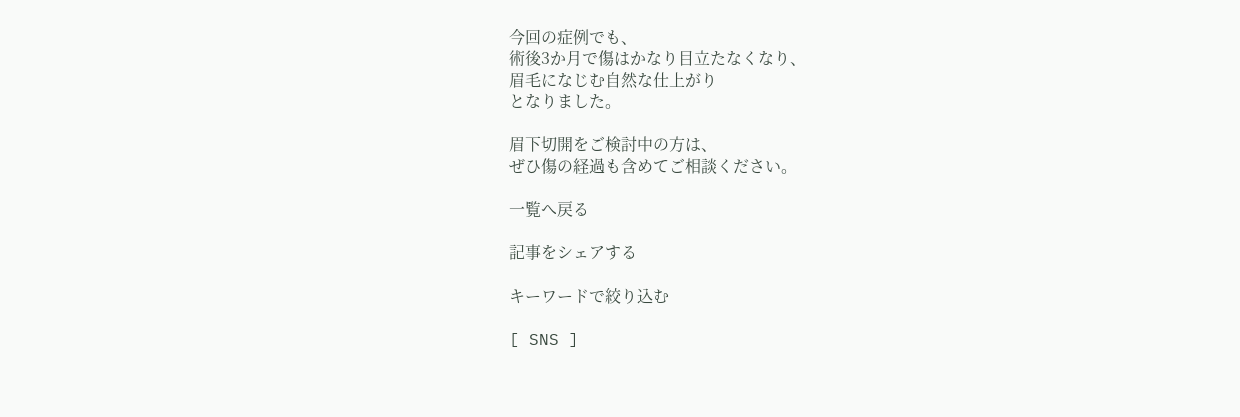今回の症例でも、
術後3か月で傷はかなり目立たなくなり、
眉毛になじむ自然な仕上がり
となりました。

眉下切開をご検討中の方は、
ぜひ傷の経過も含めてご相談ください。

一覧へ戻る

記事をシェアする

キーワードで絞り込む

[ SNS ]